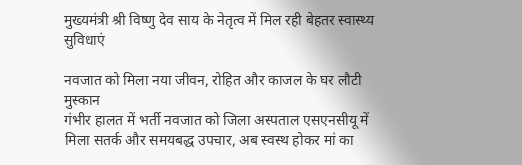मुख्यमंत्री श्री विष्णु देव साय के नेतृत्व में मिल रही बेहतर स्वास्थ्य सुविधाएं

नवजात को मिला नया जीवन, रोहित और काजल के घर लौटी मुस्कान
गंभीर हालत में भर्ती नवजात को जिला अस्पताल एसएनसीयू में मिला सतर्क और समयबद्ध उपचार, अब स्वस्थ होकर मां का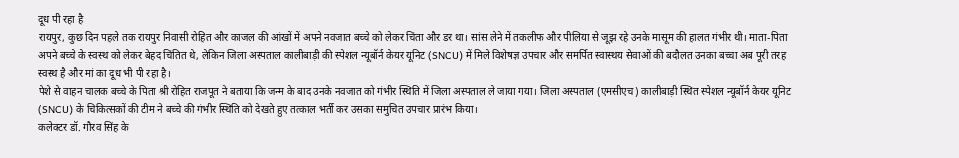दूध पी रहा है
रायपुर, कुछ दिन पहले तक रायपुर निवासी रोहित और काजल की आंखों में अपने नवजात बच्चे को लेकर चिंता और डर था। सांस लेने में तकलीफ और पीलिया से जूझ रहे उनके मासूम की हालत गंभीर थी। माता-पिता अपने बच्चे के स्वस्थ को लेकर बेहद चिंतित थे, लेकिन जिला अस्पताल कालीबाड़ी की स्पेशल न्यूबॉर्न केयर यूनिट (SNCU) में मिले विशेषज्ञ उपचार और समर्पित स्वास्थय सेवाओं की बदौलत उनका बच्चा अब पूरी तरह स्वस्थ है और मां का दूध भी पी रहा है।
पेशे से वाहन चालक बच्चे के पिता श्री रोहित राजपूत ने बताया कि जन्म के बाद उनके नवजात को गंभीर स्थिति में जिला अस्पताल ले जाया गया। जिला अस्पताल (एमसीएच) कालीबाड़ी स्थित स्पेशल न्यूबॉर्न केयर यूनिट (SNCU) के चिकित्सकों की टीम ने बच्चे की गंभीर स्थिति को देखते हुए तत्काल भर्ती कर उसका समुचित उपचार प्रारंभ किया।
कलेक्टर डॉ. गौरव सिंह के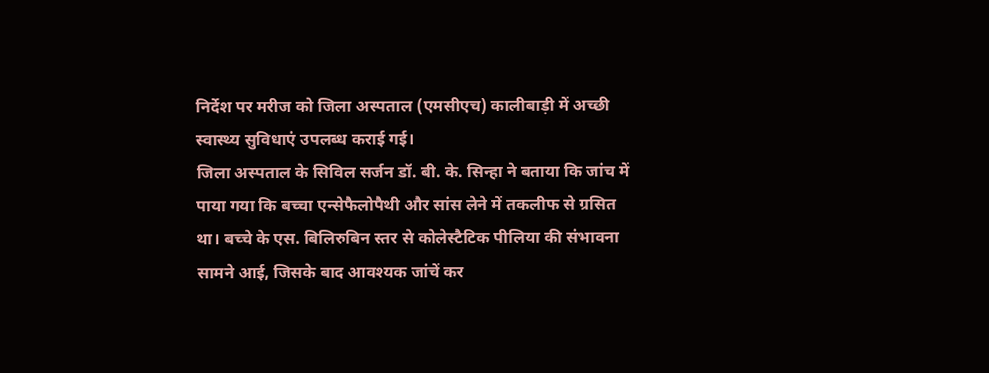निर्देश पर मरीज को जिला अस्पताल (एमसीएच) कालीबाड़ी में अच्छी स्वास्थ्य सुविधाएं उपलब्ध कराई गई।
जिला अस्पताल के सिविल सर्जन डॉ. बी. के. सिन्हा ने बताया कि जांच में पाया गया कि बच्चा एन्सेफैलोपैथी और सांस लेने में तकलीफ से ग्रसित था। बच्चे के एस. बिलिरुबिन स्तर से कोलेस्टैटिक पीलिया की संभावना सामने आई, जिसके बाद आवश्यक जांचें कर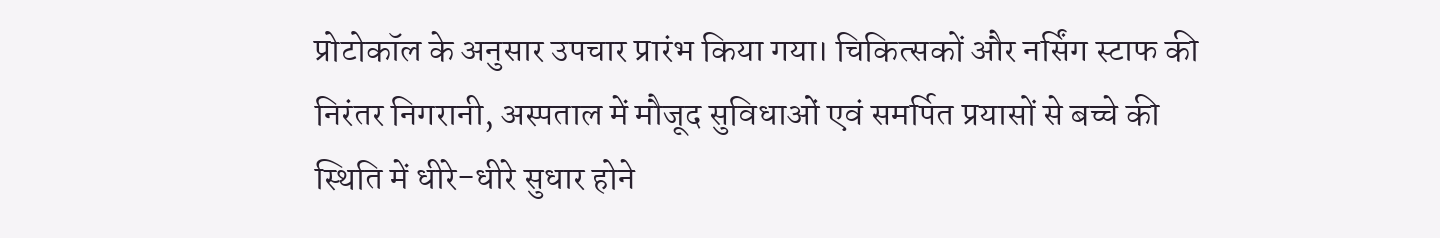प्रोटोकॉल के अनुसार उपचार प्रारंभ किया गया। चिकित्सकों और नर्सिंग स्टाफ की निरंतर निगरानी, अस्पताल में मौजूद सुविधाओं एवं समर्पित प्रयासों से बच्चे की स्थिति में धीरे-धीरे सुधार होने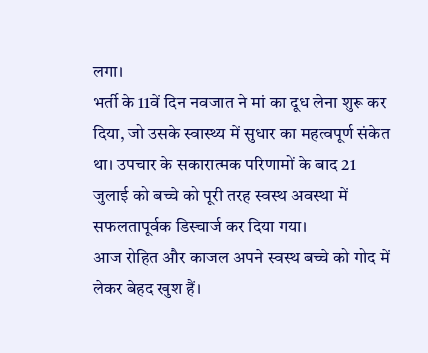लगा।
भर्ती के 11वें दिन नवजात ने मां का दूध लेना शुरू कर दिया, जो उसके स्वास्थ्य में सुधार का महत्वपूर्ण संकेत था। उपचार के सकारात्मक परिणामों के बाद 21 जुलाई को बच्चे को पूरी तरह स्वस्थ अवस्था में सफलतापूर्वक डिस्चार्ज कर दिया गया।
आज रोहित और काजल अपने स्वस्थ बच्चे को गोद में लेकर बेहद खुश हैं।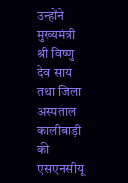उन्होंने मुख्यमंत्री श्री विष्णु देव साय तथा जिला अस्पताल कालीबाड़ी की एसएनसीयू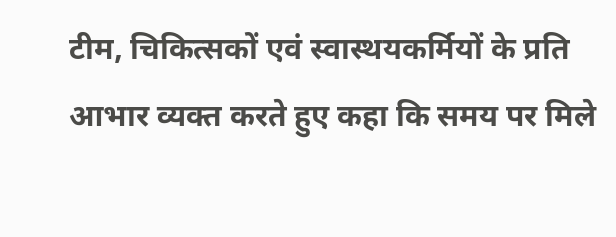टीम, चिकित्सकों एवं स्वास्थयकर्मियों के प्रति आभार व्यक्त करते हुए कहा कि समय पर मिले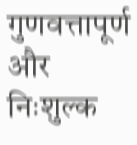गुणवत्तापूर्ण और निःशुल्क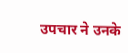उपचार ने उनके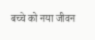बच्चे को नया जीवन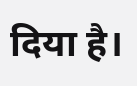दिया है।